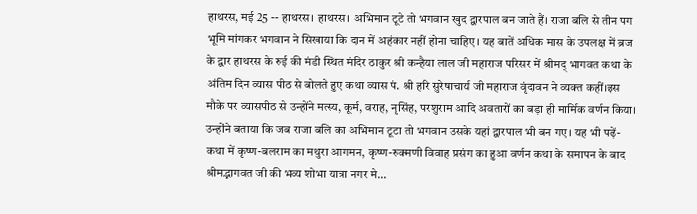हाथरस, मई 25 -- हाथरस। हाथरस। अभिमान टूटे तो भगवान खुद द्वारपाल बन जाते हैं। राजा बलि से तीन पग भूमि मांगकर भगवान ने सिखाया कि दान में अहंकार नहीं होना चाहिए। यह बातें अधिक मास के उपलक्ष में ब्रज के द्वार हाथरस के रुई की मंडी स्थित मंदिर ठाकुर श्री कन्हैया लाल जी महाराज परिसर में श्रीमद् भागवत कथा के अंतिम दिन व्यास पीठ से बोलते हुए कथा व्यास पं. श्री हरि सुरेषाचार्य जी महाराज वृंदावन ने व्यक्त कहीं।इस मौके पर व्यासपीठ से उन्होंने मत्स्य, कूर्म, वराह, नृसिंह, परशुराम आदि अवतारों का बड़ा ही मार्मिक वर्णन किया। उन्होंने बताया कि जब राजा बलि का अभिमान टूटा तो भगवान उसके यहां द्वारपाल भी बन गए। यह भी पढ़ें- कथा में कृष्ण-बलराम का मथुरा आगमन, कृष्ण-रुक्मणी विवाह प्रसंग का हुआ वर्णन कथा के समापन के बाद श्रीमद्भागवत जी की भव्य शोभा यात्रा नगर मे...